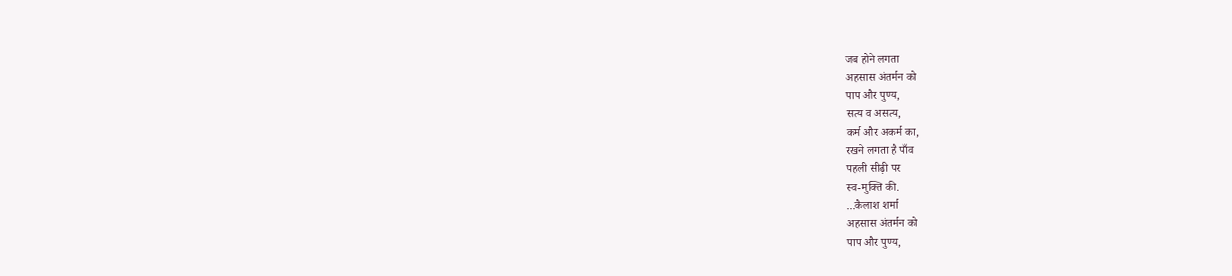जब होने लगता
अहसास अंतर्मन को
पाप और पुण्य,
सत्य व असत्य,
कर्म और अकर्म का,
रखने लगता है पाँव
पहली सीढ़ी पर
स्व-मुक्ति की.
...कैलाश शर्मा
अहसास अंतर्मन को
पाप और पुण्य,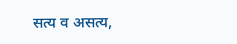सत्य व असत्य,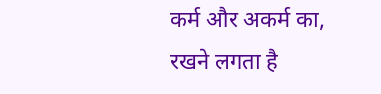कर्म और अकर्म का,
रखने लगता है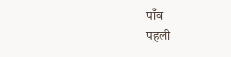पाँव
पहली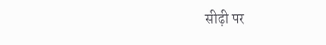सीढ़ी पर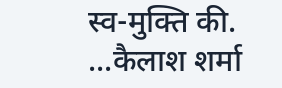स्व-मुक्ति की.
...कैलाश शर्मा